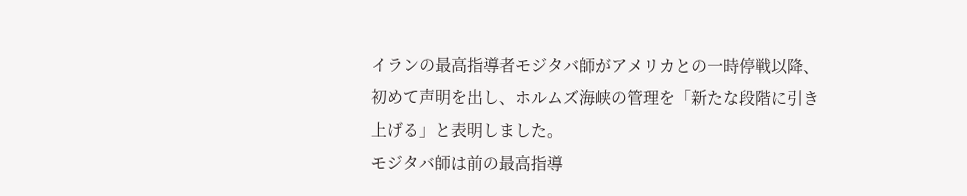イランの最高指導者モジタバ師がアメリカとの一時停戦以降、初めて声明を出し、ホルムズ海峡の管理を「新たな段階に引き上げる」と表明しました。
モジタバ師は前の最高指導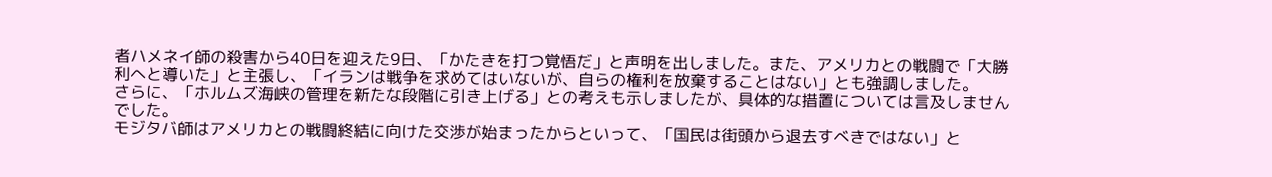者ハメネイ師の殺害から40日を迎えた9日、「かたきを打つ覚悟だ」と声明を出しました。また、アメリカとの戦闘で「大勝利へと導いた」と主張し、「イランは戦争を求めてはいないが、自らの権利を放棄することはない」とも強調しました。
さらに、「ホルムズ海峡の管理を新たな段階に引き上げる」との考えも示しましたが、具体的な措置については言及しませんでした。
モジタバ師はアメリカとの戦闘終結に向けた交渉が始まったからといって、「国民は街頭から退去すべきではない」と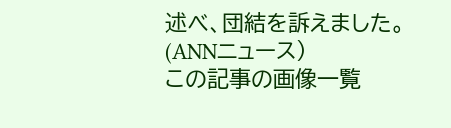述べ、団結を訴えました。(ANNニュース)
この記事の画像一覧